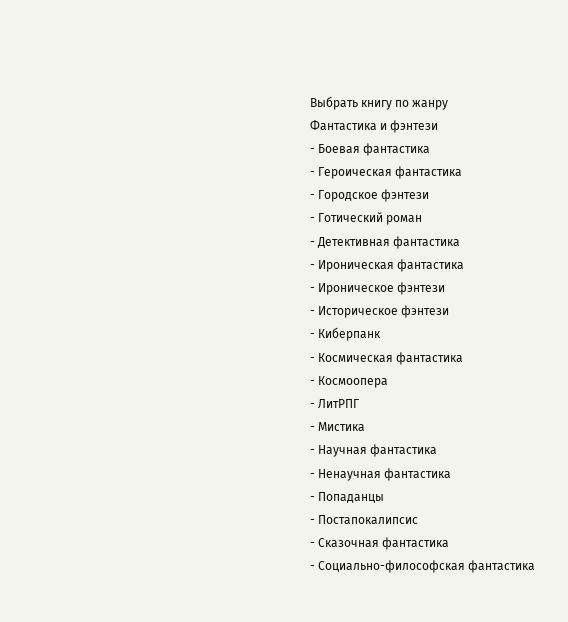Выбрать книгу по жанру
Фантастика и фэнтези
- Боевая фантастика
- Героическая фантастика
- Городское фэнтези
- Готический роман
- Детективная фантастика
- Ироническая фантастика
- Ироническое фэнтези
- Историческое фэнтези
- Киберпанк
- Космическая фантастика
- Космоопера
- ЛитРПГ
- Мистика
- Научная фантастика
- Ненаучная фантастика
- Попаданцы
- Постапокалипсис
- Сказочная фантастика
- Социально-философская фантастика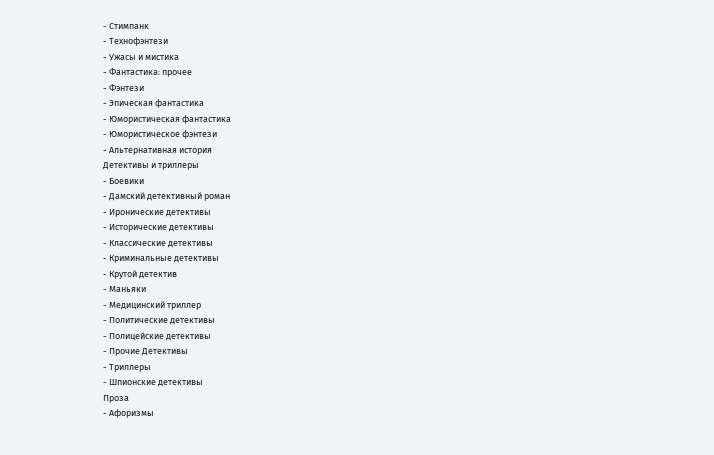- Стимпанк
- Технофэнтези
- Ужасы и мистика
- Фантастика: прочее
- Фэнтези
- Эпическая фантастика
- Юмористическая фантастика
- Юмористическое фэнтези
- Альтернативная история
Детективы и триллеры
- Боевики
- Дамский детективный роман
- Иронические детективы
- Исторические детективы
- Классические детективы
- Криминальные детективы
- Крутой детектив
- Маньяки
- Медицинский триллер
- Политические детективы
- Полицейские детективы
- Прочие Детективы
- Триллеры
- Шпионские детективы
Проза
- Афоризмы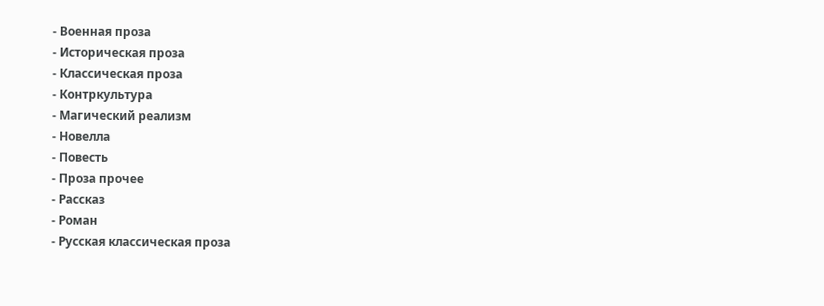- Военная проза
- Историческая проза
- Классическая проза
- Контркультура
- Магический реализм
- Новелла
- Повесть
- Проза прочее
- Рассказ
- Роман
- Русская классическая проза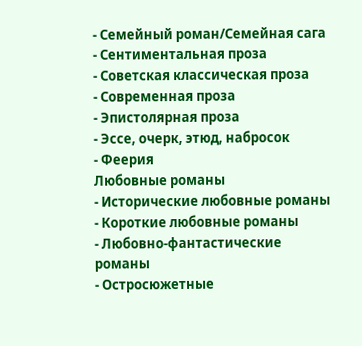- Семейный роман/Семейная сага
- Сентиментальная проза
- Советская классическая проза
- Современная проза
- Эпистолярная проза
- Эссе, очерк, этюд, набросок
- Феерия
Любовные романы
- Исторические любовные романы
- Короткие любовные романы
- Любовно-фантастические романы
- Остросюжетные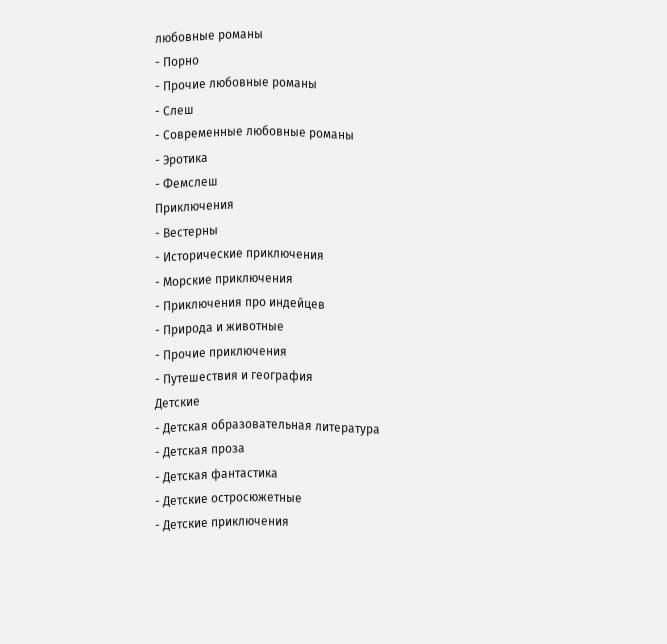любовные романы
- Порно
- Прочие любовные романы
- Слеш
- Современные любовные романы
- Эротика
- Фемслеш
Приключения
- Вестерны
- Исторические приключения
- Морские приключения
- Приключения про индейцев
- Природа и животные
- Прочие приключения
- Путешествия и география
Детские
- Детская образовательная литература
- Детская проза
- Детская фантастика
- Детские остросюжетные
- Детские приключения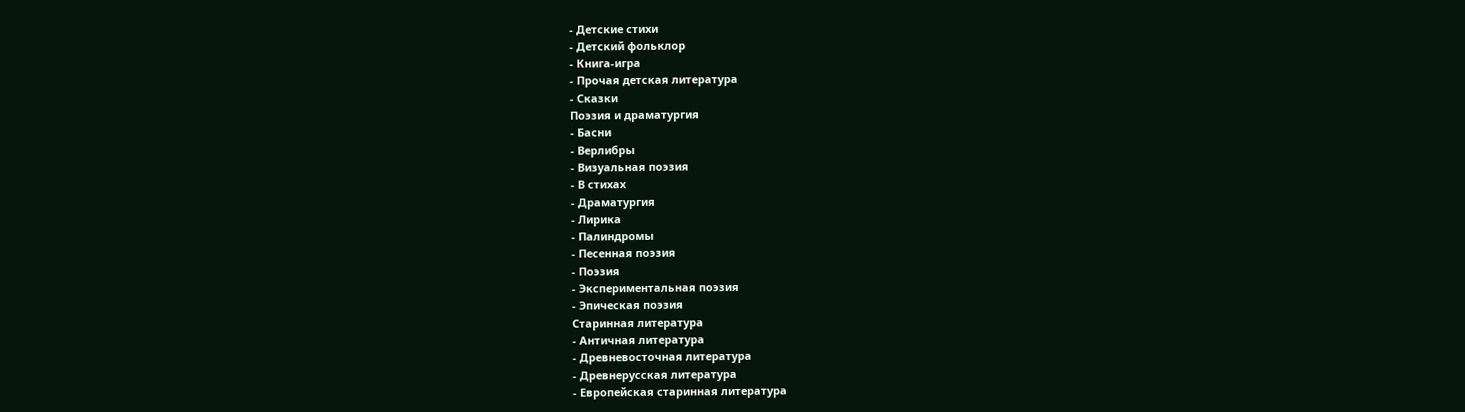- Детские стихи
- Детский фольклор
- Книга-игра
- Прочая детская литература
- Сказки
Поэзия и драматургия
- Басни
- Верлибры
- Визуальная поэзия
- В стихах
- Драматургия
- Лирика
- Палиндромы
- Песенная поэзия
- Поэзия
- Экспериментальная поэзия
- Эпическая поэзия
Старинная литература
- Античная литература
- Древневосточная литература
- Древнерусская литература
- Европейская старинная литература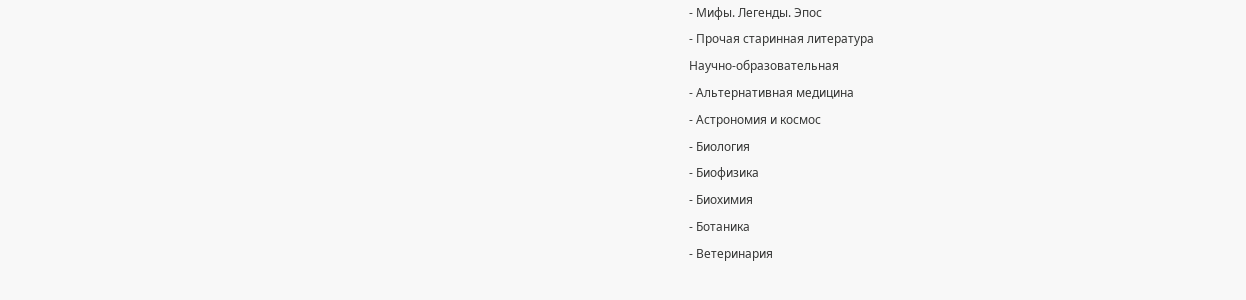- Мифы. Легенды. Эпос
- Прочая старинная литература
Научно-образовательная
- Альтернативная медицина
- Астрономия и космос
- Биология
- Биофизика
- Биохимия
- Ботаника
- Ветеринария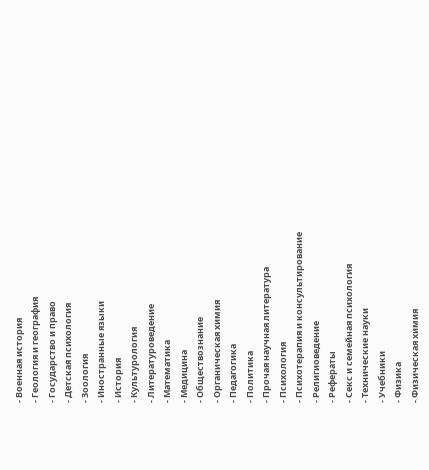- Военная история
- Геология и география
- Государство и право
- Детская психология
- Зоология
- Иностранные языки
- История
- Культурология
- Литературоведение
- Математика
- Медицина
- Обществознание
- Органическая химия
- Педагогика
- Политика
- Прочая научная литература
- Психология
- Психотерапия и консультирование
- Религиоведение
- Рефераты
- Секс и семейная психология
- Технические науки
- Учебники
- Физика
- Физическая химия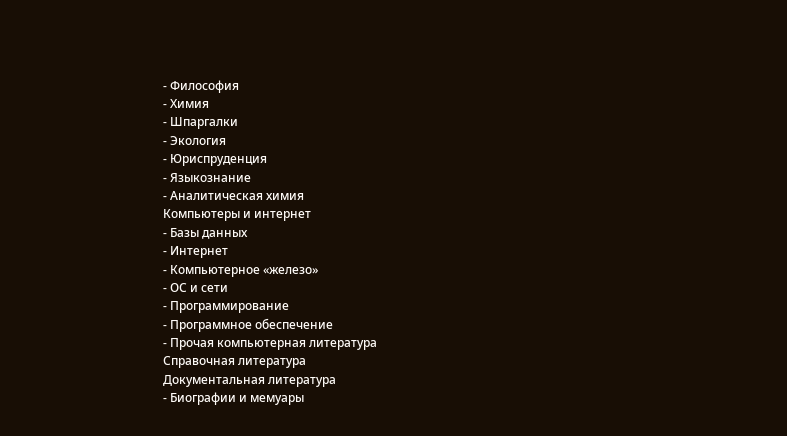- Философия
- Химия
- Шпаргалки
- Экология
- Юриспруденция
- Языкознание
- Аналитическая химия
Компьютеры и интернет
- Базы данных
- Интернет
- Компьютерное «железо»
- ОС и сети
- Программирование
- Программное обеспечение
- Прочая компьютерная литература
Справочная литература
Документальная литература
- Биографии и мемуары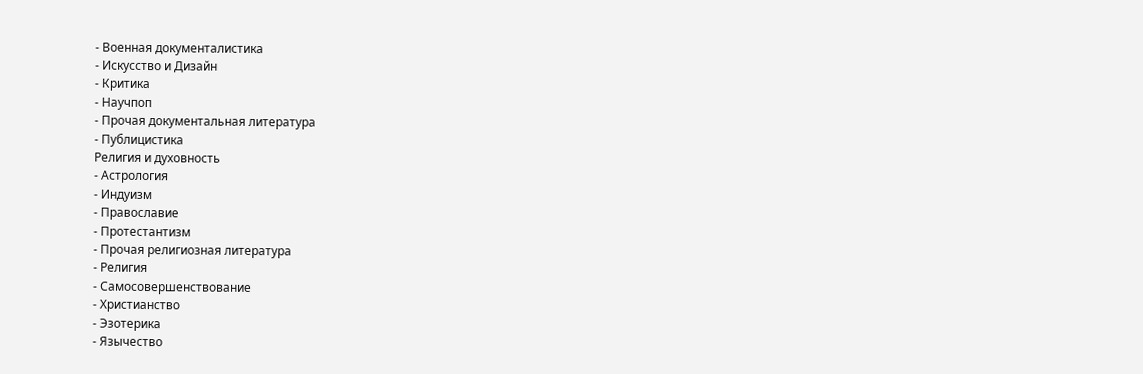- Военная документалистика
- Искусство и Дизайн
- Критика
- Научпоп
- Прочая документальная литература
- Публицистика
Религия и духовность
- Астрология
- Индуизм
- Православие
- Протестантизм
- Прочая религиозная литература
- Религия
- Самосовершенствование
- Христианство
- Эзотерика
- Язычество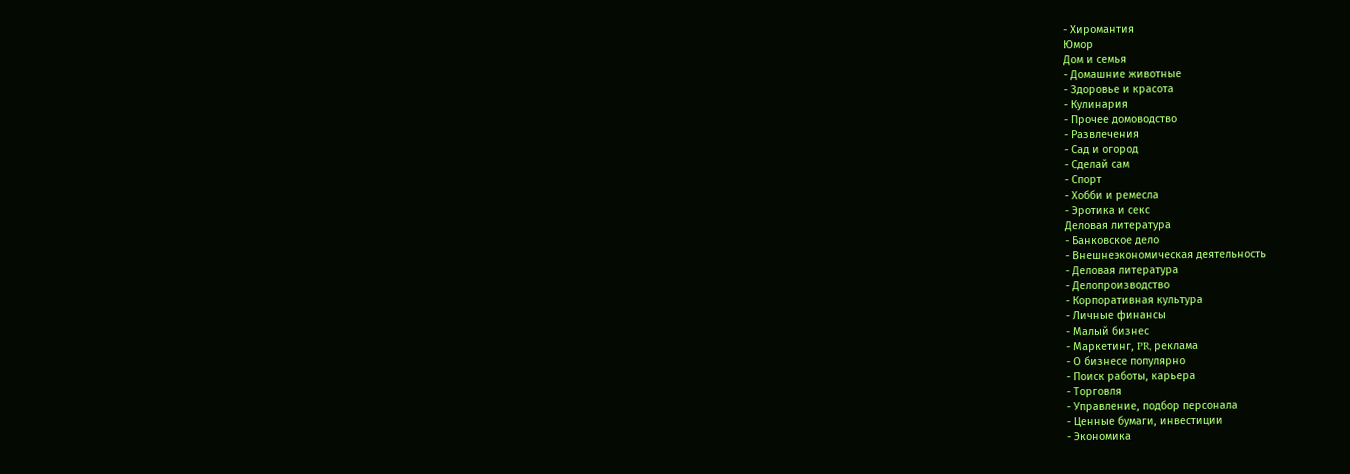- Хиромантия
Юмор
Дом и семья
- Домашние животные
- Здоровье и красота
- Кулинария
- Прочее домоводство
- Развлечения
- Сад и огород
- Сделай сам
- Спорт
- Хобби и ремесла
- Эротика и секс
Деловая литература
- Банковское дело
- Внешнеэкономическая деятельность
- Деловая литература
- Делопроизводство
- Корпоративная культура
- Личные финансы
- Малый бизнес
- Маркетинг, PR, реклама
- О бизнесе популярно
- Поиск работы, карьера
- Торговля
- Управление, подбор персонала
- Ценные бумаги, инвестиции
- Экономика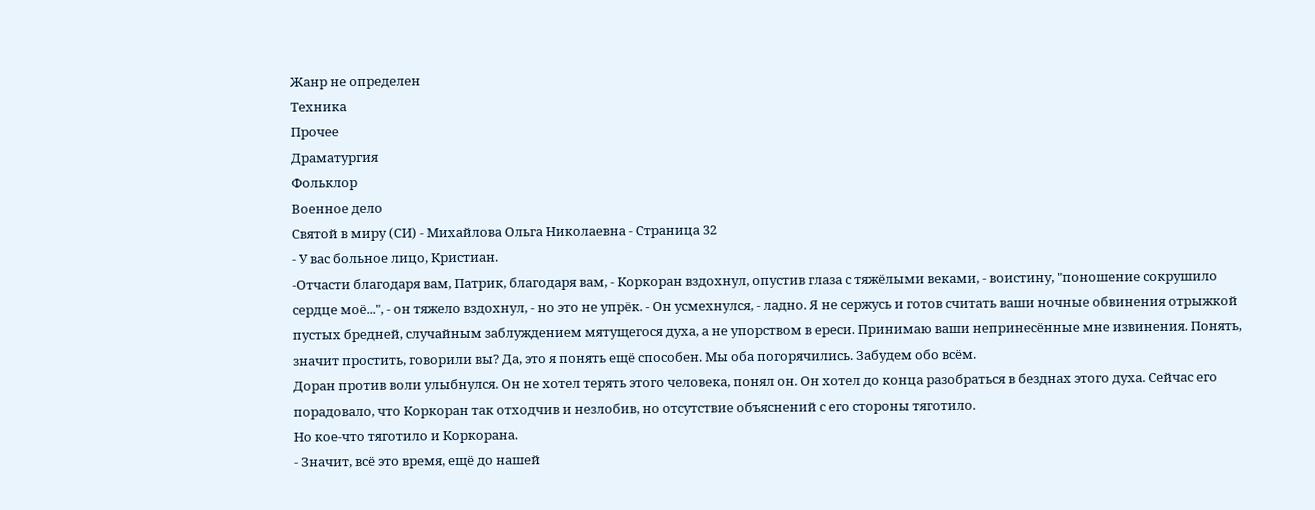Жанр не определен
Техника
Прочее
Драматургия
Фольклор
Военное дело
Святой в миру (СИ) - Михайлова Ольга Николаевна - Страница 32
- У вас больное лицо, Кристиан.
-Отчасти благодаря вам, Патрик, благодаря вам, - Коркоран вздохнул, опустив глаза с тяжёлыми веками, - воистину, "поношение сокрушило сердце моё...", - он тяжело вздохнул, - но это не упрёк. - Он усмехнулся, - ладно. Я не сержусь и готов считать ваши ночные обвинения отрыжкой пустых бредней, случайным заблуждением мятущегося духа, а не упорством в ереси. Принимаю ваши непринесённые мне извинения. Понять, значит простить, говорили вы? Да, это я понять ещё способен. Мы оба погорячились. Забудем обо всём.
Доран против воли улыбнулся. Он не хотел терять этого человека, понял он. Он хотел до конца разобраться в безднах этого духа. Сейчас его порадовало, что Коркоран так отходчив и незлобив, но отсутствие объяснений с его стороны тяготило.
Но кое-что тяготило и Коркорана.
- Значит, всё это время, ещё до нашей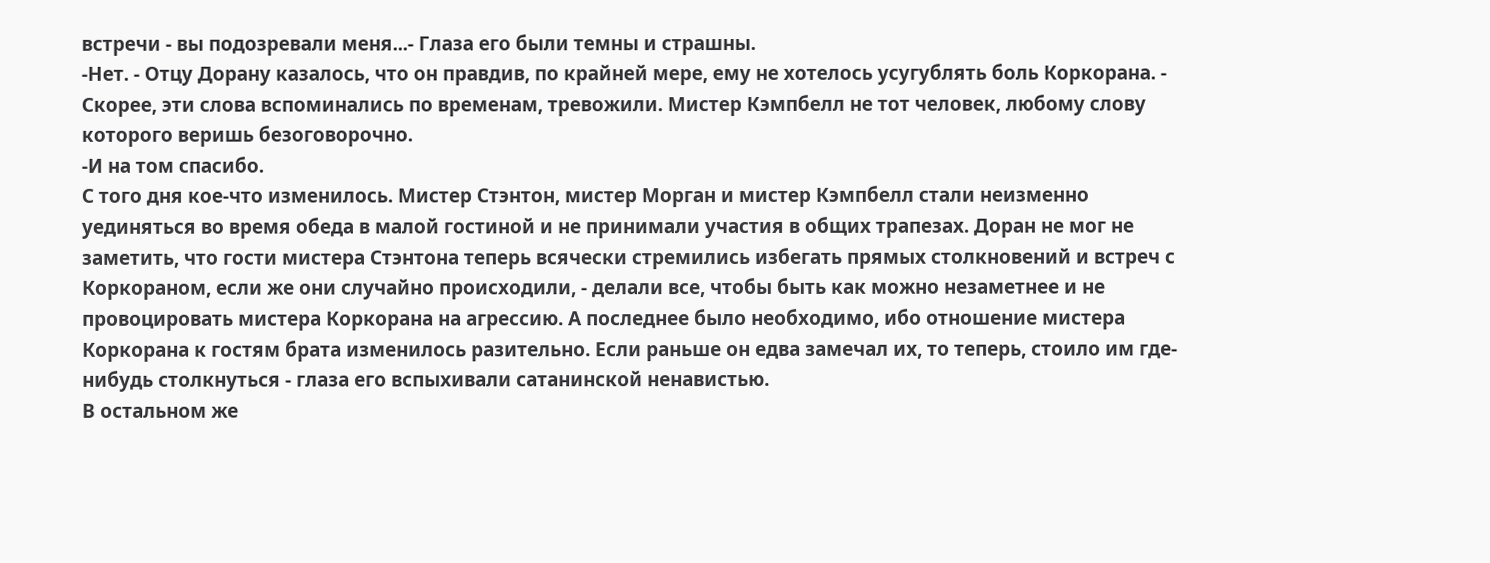встречи - вы подозревали меня...- Глаза его были темны и страшны.
-Нет. - Отцу Дорану казалось, что он правдив, по крайней мере, ему не хотелось усугублять боль Коркорана. - Скорее, эти слова вспоминались по временам, тревожили. Мистер Кэмпбелл не тот человек, любому слову которого веришь безоговорочно.
-И на том спасибо.
С того дня кое-что изменилось. Мистер Стэнтон, мистер Морган и мистер Кэмпбелл стали неизменно уединяться во время обеда в малой гостиной и не принимали участия в общих трапезах. Доран не мог не заметить, что гости мистера Стэнтона теперь всячески стремились избегать прямых столкновений и встреч с Коркораном, если же они случайно происходили, - делали все, чтобы быть как можно незаметнее и не провоцировать мистера Коркорана на агрессию. А последнее было необходимо, ибо отношение мистера Коркорана к гостям брата изменилось разительно. Если раньше он едва замечал их, то теперь, стоило им где-нибудь столкнуться - глаза его вспыхивали сатанинской ненавистью.
В остальном же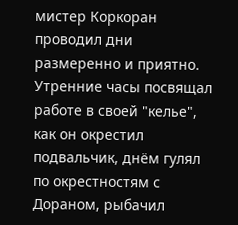мистер Коркоран проводил дни размеренно и приятно. Утренние часы посвящал работе в своей "келье", как он окрестил подвальчик, днём гулял по окрестностям с Дораном, рыбачил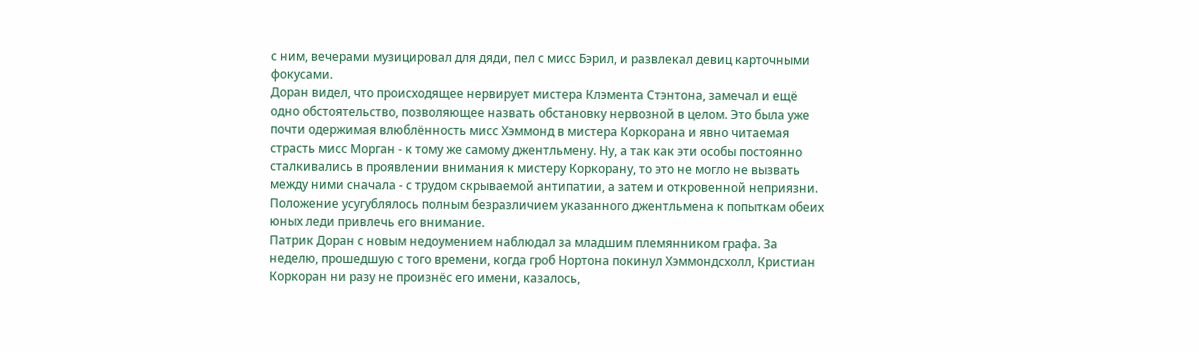с ним, вечерами музицировал для дяди, пел с мисс Бэрил, и развлекал девиц карточными фокусами.
Доран видел, что происходящее нервирует мистера Клэмента Стэнтона, замечал и ещё одно обстоятельство, позволяющее назвать обстановку нервозной в целом. Это была уже почти одержимая влюблённость мисс Хэммонд в мистера Коркорана и явно читаемая страсть мисс Морган - к тому же самому джентльмену. Ну, а так как эти особы постоянно сталкивались в проявлении внимания к мистеру Коркорану, то это не могло не вызвать между ними сначала - с трудом скрываемой антипатии, а затем и откровенной неприязни. Положение усугублялось полным безразличием указанного джентльмена к попыткам обеих юных леди привлечь его внимание.
Патрик Доран с новым недоумением наблюдал за младшим племянником графа. За неделю, прошедшую с того времени, когда гроб Нортона покинул Хэммондсхолл, Кристиан Коркоран ни разу не произнёс его имени, казалось,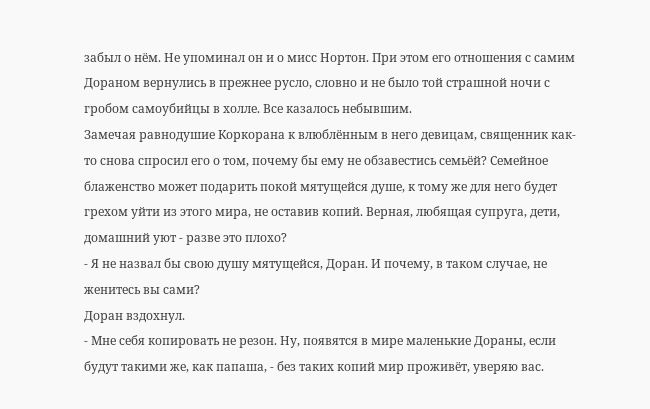забыл о нём. Не упоминал он и о мисс Нортон. При этом его отношения с самим Дораном вернулись в прежнее русло, словно и не было той страшной ночи с гробом самоубийцы в холле. Все казалось небывшим.
Замечая равнодушие Коркорана к влюблённым в него девицам, священник как-то снова спросил его о том, почему бы ему не обзавестись семьёй? Семейное блаженство может подарить покой мятущейся душе, к тому же для него будет грехом уйти из этого мира, не оставив копий. Верная, любящая супруга, дети, домашний уют - разве это плохо?
- Я не назвал бы свою душу мятущейся, Доран. И почему, в таком случае, не женитесь вы сами?
Доран вздохнул.
- Мне себя копировать не резон. Ну, появятся в мире маленькие Дораны, если будут такими же, как папаша, - без таких копий мир проживёт, уверяю вас.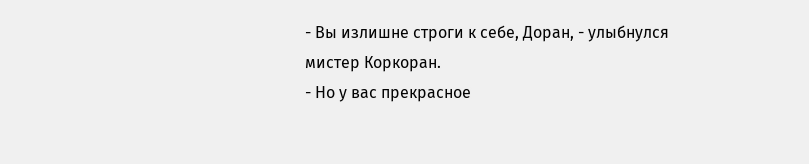- Вы излишне строги к себе, Доран, - улыбнулся мистер Коркоран.
- Но у вас прекрасное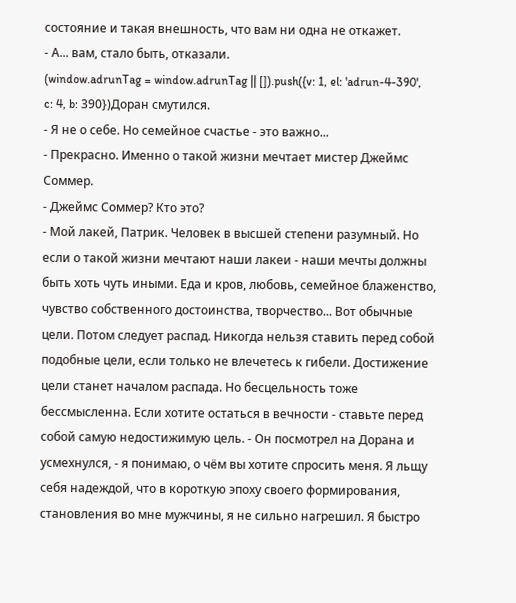состояние и такая внешность, что вам ни одна не откажет.
- А... вам, стало быть, отказали.
(window.adrunTag = window.adrunTag || []).push({v: 1, el: 'adrun-4-390', c: 4, b: 390})Доран смутился.
- Я не о себе. Но семейное счастье - это важно...
- Прекрасно. Именно о такой жизни мечтает мистер Джеймс Соммер.
- Джеймс Соммер? Кто это?
- Мой лакей, Патрик. Человек в высшей степени разумный. Но если о такой жизни мечтают наши лакеи - наши мечты должны быть хоть чуть иными. Еда и кров, любовь, семейное блаженство, чувство собственного достоинства, творчество... Вот обычные цели. Потом следует распад. Никогда нельзя ставить перед собой подобные цели, если только не влечетесь к гибели. Достижение цели станет началом распада. Но бесцельность тоже бессмысленна. Если хотите остаться в вечности - ставьте перед собой самую недостижимую цель. - Он посмотрел на Дорана и усмехнулся, - я понимаю, о чём вы хотите спросить меня. Я льщу себя надеждой, что в короткую эпоху своего формирования, становления во мне мужчины, я не сильно нагрешил. Я быстро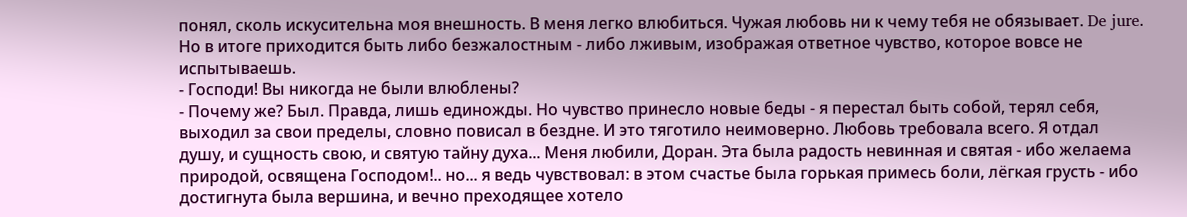понял, сколь искусительна моя внешность. В меня легко влюбиться. Чужая любовь ни к чему тебя не обязывает. De jure. Но в итоге приходится быть либо безжалостным - либо лживым, изображая ответное чувство, которое вовсе не испытываешь.
- Господи! Вы никогда не были влюблены?
- Почему же? Был. Правда, лишь единожды. Но чувство принесло новые беды - я перестал быть собой, терял себя, выходил за свои пределы, словно повисал в бездне. И это тяготило неимоверно. Любовь требовала всего. Я отдал душу, и сущность свою, и святую тайну духа... Меня любили, Доран. Эта была радость невинная и святая - ибо желаема природой, освящена Господом!.. но... я ведь чувствовал: в этом счастье была горькая примесь боли, лёгкая грусть - ибо достигнута была вершина, и вечно преходящее хотело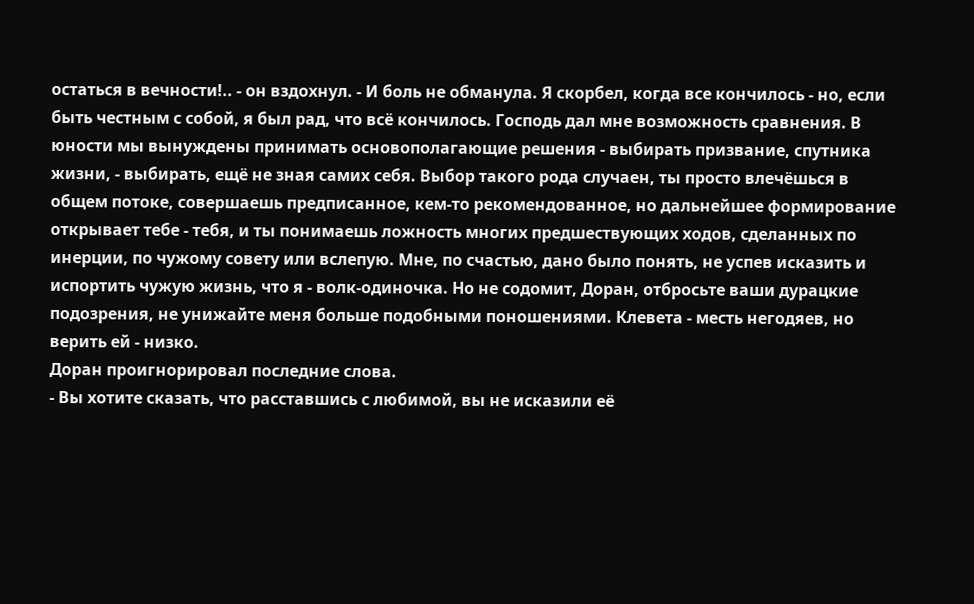остаться в вечности!.. - он вздохнул. - И боль не обманула. Я скорбел, когда все кончилось - но, если быть честным с собой, я был рад, что всё кончилось. Господь дал мне возможность сравнения. В юности мы вынуждены принимать основополагающие решения - выбирать призвание, спутника жизни, - выбирать, ещё не зная самих себя. Выбор такого рода случаен, ты просто влечёшься в общем потоке, совершаешь предписанное, кем-то рекомендованное, но дальнейшее формирование открывает тебе - тебя, и ты понимаешь ложность многих предшествующих ходов, сделанных по инерции, по чужому совету или вслепую. Мне, по счастью, дано было понять, не успев исказить и испортить чужую жизнь, что я - волк-одиночка. Но не содомит, Доран, отбросьте ваши дурацкие подозрения, не унижайте меня больше подобными поношениями. Клевета - месть негодяев, но верить ей - низко.
Доран проигнорировал последние слова.
- Вы хотите сказать, что расставшись с любимой, вы не исказили её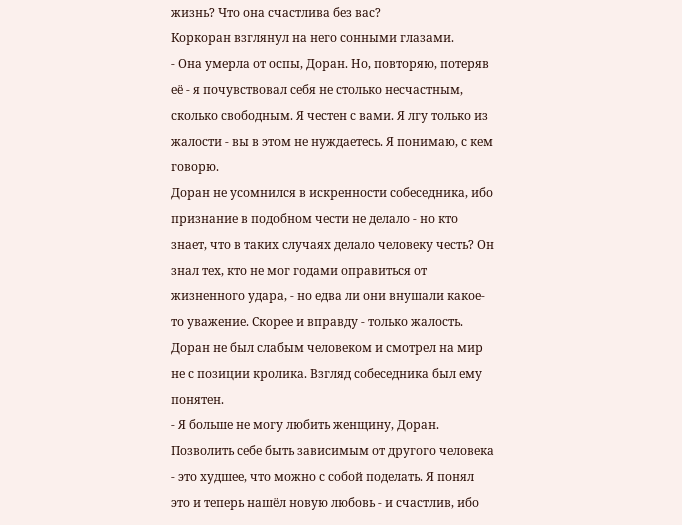жизнь? Что она счастлива без вас?
Коркоран взглянул на него сонными глазами.
- Она умерла от оспы, Доран. Но, повторяю, потеряв её - я почувствовал себя не столько несчастным, сколько свободным. Я честен с вами. Я лгу только из жалости - вы в этом не нуждаетесь. Я понимаю, с кем говорю.
Доран не усомнился в искренности собеседника, ибо признание в подобном чести не делало - но кто знает, что в таких случаях делало человеку честь? Он знал тех, кто не мог годами оправиться от жизненного удара, - но едва ли они внушали какое-то уважение. Скорее и вправду - только жалость. Доран не был слабым человеком и смотрел на мир не с позиции кролика. Взгляд собеседника был ему понятен.
- Я больше не могу любить женщину, Доран. Позволить себе быть зависимым от другого человека - это худшее, что можно с собой поделать. Я понял это и теперь нашёл новую любовь - и счастлив, ибо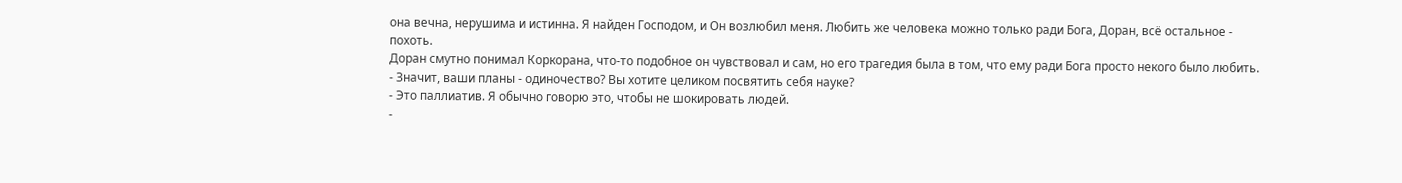она вечна, нерушима и истинна. Я найден Господом, и Он возлюбил меня. Любить же человека можно только ради Бога, Доран, всё остальное - похоть.
Доран смутно понимал Коркорана, что-то подобное он чувствовал и сам, но его трагедия была в том, что ему ради Бога просто некого было любить.
- Значит, ваши планы - одиночество? Вы хотите целиком посвятить себя науке?
- Это паллиатив. Я обычно говорю это, чтобы не шокировать людей.
-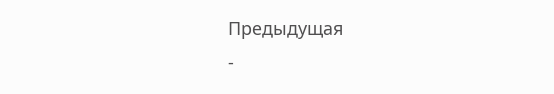Предыдущая
-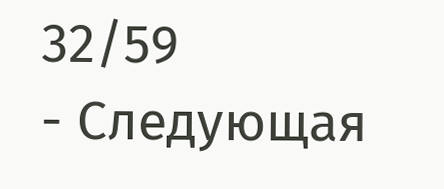32/59
- Следующая